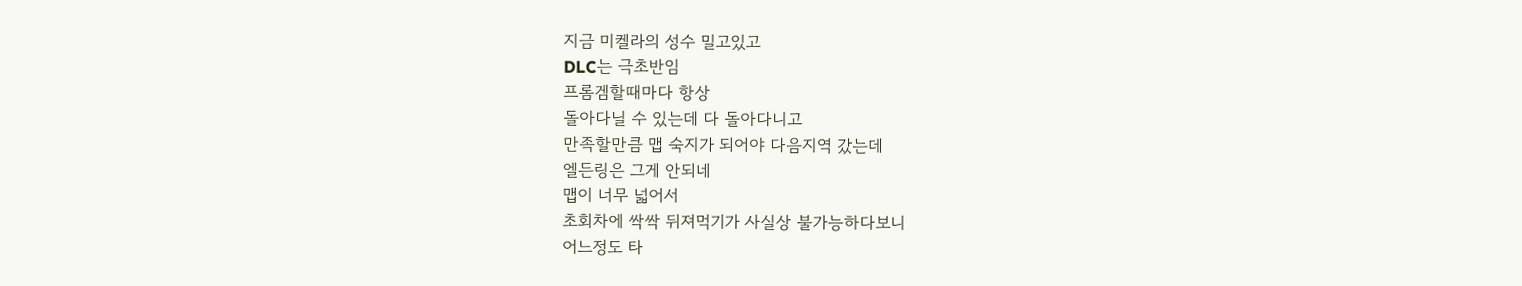지금 미켈라의 성수 밀고있고
DLC는 극초반임
프롬겜할때마다 항상
돌아다닐 수 있는데 다 돌아다니고
만족할만큼 맵 숙지가 되어야 다음지역 갔는데
엘든링은 그게 안되네
맵이 너무 넓어서
초회차에 싹싹 뒤져먹기가 사실상 불가능하다보니
어느정도 타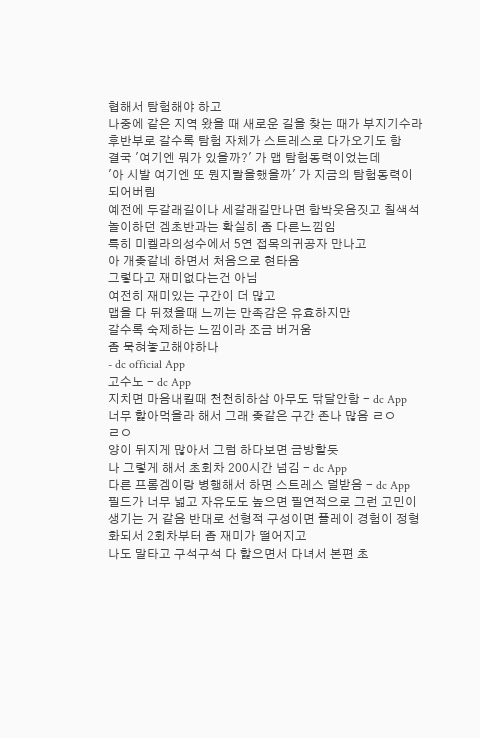협해서 탐험해야 하고
나중에 같은 지역 왔을 때 새로운 길을 찾는 때가 부지기수라
후반부로 갈수록 탐험 자체가 스트레스로 다가오기도 함
결국 '여기엔 뭐가 있을까?' 가 맵 탐험동력이었는데
'아 시발 여기엔 또 뭔지랄을했을까' 가 지금의 탐험동력이 되어버림
예전에 두갈래길이나 세갈래길만나면 함박웃음짓고 칠색석놀이하던 겜초반과는 확실히 좀 다른느낌임
특히 미켈라의성수에서 5연 접목의귀공자 만나고
아 개좆같네 하면서 처음으로 현타옴
그렇다고 재미없다는건 아님
여전히 재미있는 구간이 더 많고
맵을 다 뒤졌을때 느끼는 만족감은 유효하지만
갈수록 숙제하는 느낌이라 조금 버거움
좀 묵혀놓고해야하나
- dc official App
고수노 - dc App
지치면 마음내킬때 천천히하삼 아무도 닦달안함 - dc App
너무 핥아먹을라 해서 그래 좆같은 구간 존나 많음 ㄹㅇ
ㄹㅇ
양이 뒤지게 많아서 그럼 하다보면 금방할듯
나 그렇게 해서 초회차 200시간 넘김 - dc App
다른 프롬겜이랑 병행해서 하면 스트레스 덜받음 - dc App
필드가 너무 넓고 자유도도 높으면 필연적으로 그런 고민이 생기는 거 같음 반대로 선형적 구성이면 플레이 경험이 정형화되서 2회차부터 좀 재미가 떨어지고
나도 말타고 구석구석 다 핥으면서 다녀서 본편 초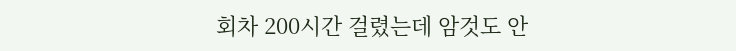회차 200시간 걸렸는데 암것도 안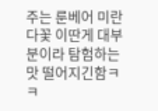주는 룬베어 미란다꽃 이딴게 대부분이라 탐험하는맛 떨어지긴함ㅋㅋ